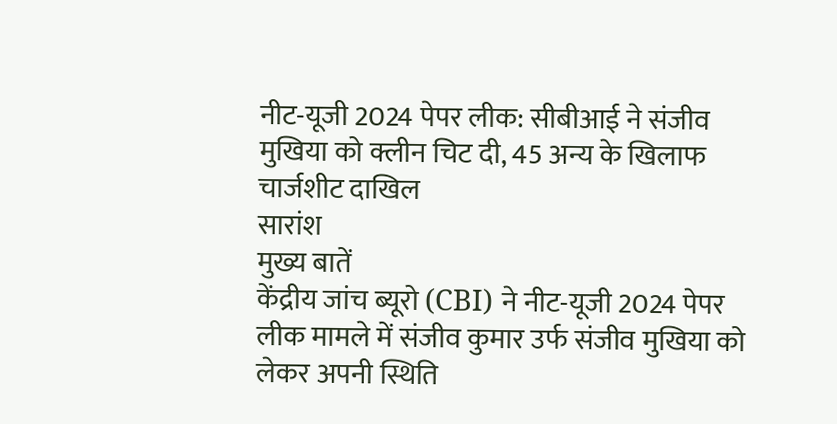नीट-यूजी 2024 पेपर लीक: सीबीआई ने संजीव मुखिया को क्लीन चिट दी, 45 अन्य के खिलाफ चार्जशीट दाखिल
सारांश
मुख्य बातें
केंद्रीय जांच ब्यूरो (CBI) ने नीट-यूजी 2024 पेपर लीक मामले में संजीव कुमार उर्फ संजीव मुखिया को लेकर अपनी स्थिति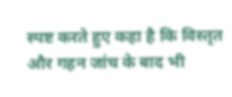स्पष्ट करते हुए कहा है कि विस्तृत और गहन जांच के बाद भी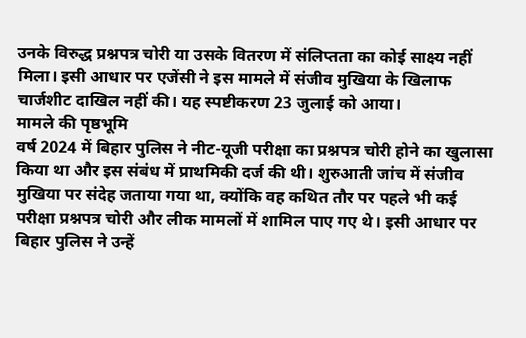उनके विरुद्ध प्रश्नपत्र चोरी या उसके वितरण में संलिप्तता का कोई साक्ष्य नहीं मिला। इसी आधार पर एजेंसी ने इस मामले में संजीव मुखिया के खिलाफ चार्जशीट दाखिल नहीं की। यह स्पष्टीकरण 23 जुलाई को आया।
मामले की पृष्ठभूमि
वर्ष 2024 में बिहार पुलिस ने नीट-यूजी परीक्षा का प्रश्नपत्र चोरी होने का खुलासा किया था और इस संबंध में प्राथमिकी दर्ज की थी। शुरुआती जांच में संजीव मुखिया पर संदेह जताया गया था, क्योंकि वह कथित तौर पर पहले भी कई परीक्षा प्रश्नपत्र चोरी और लीक मामलों में शामिल पाए गए थे। इसी आधार पर बिहार पुलिस ने उन्हें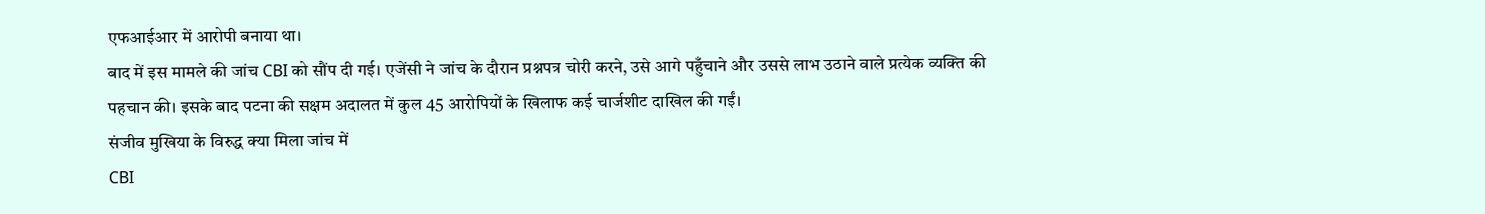एफआईआर में आरोपी बनाया था।
बाद में इस मामले की जांच CBI को सौंप दी गई। एजेंसी ने जांच के दौरान प्रश्नपत्र चोरी करने, उसे आगे पहुँचाने और उससे लाभ उठाने वाले प्रत्येक व्यक्ति की पहचान की। इसके बाद पटना की सक्षम अदालत में कुल 45 आरोपियों के खिलाफ कई चार्जशीट दाखिल की गईं।
संजीव मुखिया के विरुद्ध क्या मिला जांच में
CBI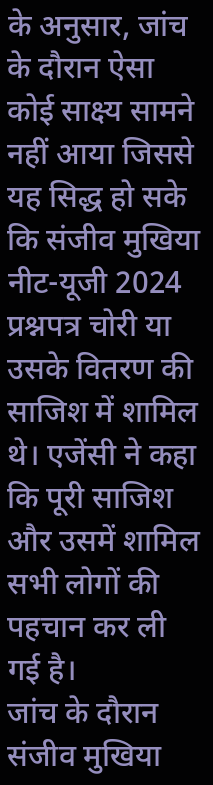के अनुसार, जांच के दौरान ऐसा कोई साक्ष्य सामने नहीं आया जिससे यह सिद्ध हो सके कि संजीव मुखिया नीट-यूजी 2024 प्रश्नपत्र चोरी या उसके वितरण की साजिश में शामिल थे। एजेंसी ने कहा कि पूरी साजिश और उसमें शामिल सभी लोगों की पहचान कर ली गई है।
जांच के दौरान संजीव मुखिया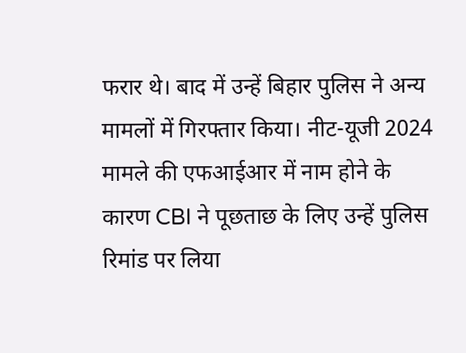फरार थे। बाद में उन्हें बिहार पुलिस ने अन्य मामलों में गिरफ्तार किया। नीट-यूजी 2024 मामले की एफआईआर में नाम होने के कारण CBI ने पूछताछ के लिए उन्हें पुलिस रिमांड पर लिया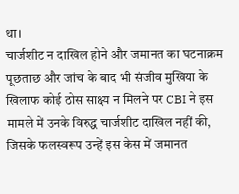था।
चार्जशीट न दाखिल होने और जमानत का घटनाक्रम
पूछताछ और जांच के बाद भी संजीव मुखिया के खिलाफ कोई ठोस साक्ष्य न मिलने पर CBI ने इस मामले में उनके विरुद्ध चार्जशीट दाखिल नहीं की, जिसके फलस्वरूप उन्हें इस केस में जमानत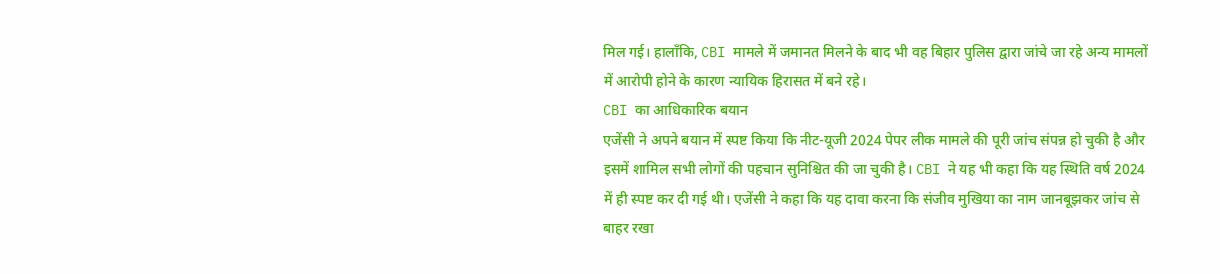मिल गई। हालाँकि, CBI मामले में जमानत मिलने के बाद भी वह बिहार पुलिस द्वारा जांचे जा रहे अन्य मामलों में आरोपी होने के कारण न्यायिक हिरासत में बने रहे।
CBI का आधिकारिक बयान
एजेंसी ने अपने बयान में स्पष्ट किया कि नीट-यूजी 2024 पेपर लीक मामले की पूरी जांच संपन्न हो चुकी है और इसमें शामिल सभी लोगों की पहचान सुनिश्चित की जा चुकी है। CBI ने यह भी कहा कि यह स्थिति वर्ष 2024 में ही स्पष्ट कर दी गई थी। एजेंसी ने कहा कि यह दावा करना कि संजीव मुखिया का नाम जानबूझकर जांच से बाहर रखा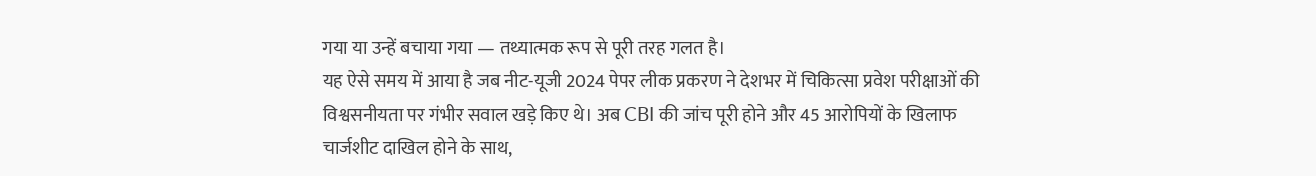गया या उन्हें बचाया गया — तथ्यात्मक रूप से पूरी तरह गलत है।
यह ऐसे समय में आया है जब नीट-यूजी 2024 पेपर लीक प्रकरण ने देशभर में चिकित्सा प्रवेश परीक्षाओं की विश्वसनीयता पर गंभीर सवाल खड़े किए थे। अब CBI की जांच पूरी होने और 45 आरोपियों के खिलाफ चार्जशीट दाखिल होने के साथ,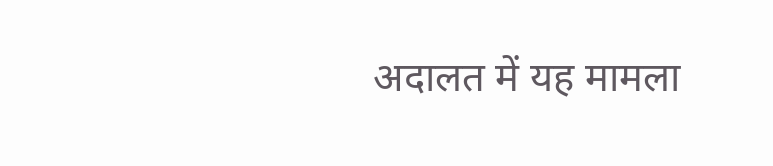अदालत में यह मामला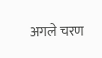अगले चरण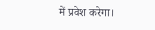में प्रवेश करेगा।